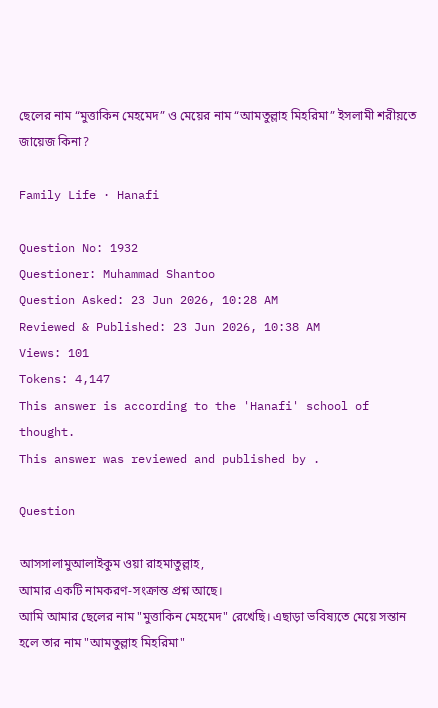ছেলের নাম “মুত্তাকিন মেহমেদ” ও মেয়ের নাম “আমতুল্লাহ মিহরিমা” ইসলামী শরীয়তে জায়েজ কিনা?

Family Life · Hanafi

Question No: 1932
Questioner: Muhammad Shantoo
Question Asked: 23 Jun 2026, 10:28 AM
Reviewed & Published: 23 Jun 2026, 10:38 AM
Views: 101
Tokens: 4,147
This answer is according to the 'Hanafi' school of thought.
This answer was reviewed and published by .

Question

আসসালামুআলাইকুম ওয়া রাহমাতুল্লাহ,
আমার একটি নামকরণ-সংক্রান্ত প্রশ্ন আছে।
আমি আমার ছেলের নাম "মুত্তাকিন মেহমেদ" রেখেছি। এছাড়া ভবিষ্যতে মেয়ে সন্তান হলে তার নাম "আমতুল্লাহ মিহরিমা"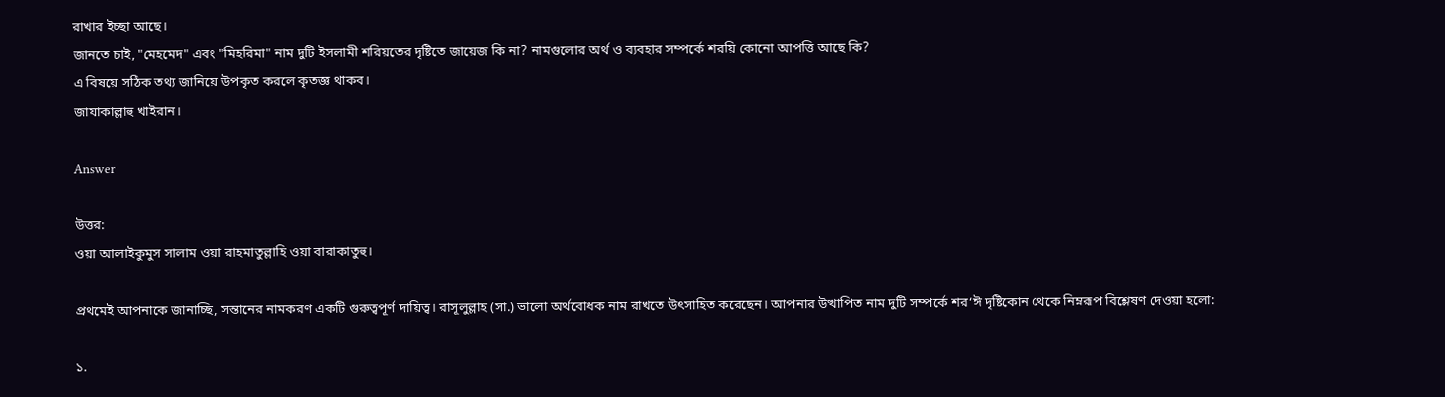রাখার ইচ্ছা আছে।
জানতে চাই, "মেহমেদ" এবং "মিহরিমা" নাম দুটি ইসলামী শরিয়তের দৃষ্টিতে জায়েজ কি না? নামগুলোর অর্থ ও ব্যবহার সম্পর্কে শরয়ি কোনো আপত্তি আছে কি?
এ বিষয়ে সঠিক তথ্য জানিয়ে উপকৃত করলে কৃতজ্ঞ থাকব।
জাযাকাল্লাহু খাইরান।

Answer

উত্তর:
ওয়া আলাইকুমুস সালাম ওয়া রাহমাতুল্লাহি ওয়া বারাকাতুহু।

প্রথমেই আপনাকে জানাচ্ছি, সন্তানের নামকরণ একটি গুরুত্বপূর্ণ দায়িত্ব। রাসূলুল্লাহ (সা.) ভালো অর্থবোধক নাম রাখতে উৎসাহিত করেছেন। আপনার উত্থাপিত নাম দুটি সম্পর্কে শর‘ঈ দৃষ্টিকোন থেকে নিম্নরূপ বিশ্লেষণ দেওয়া হলো:

১.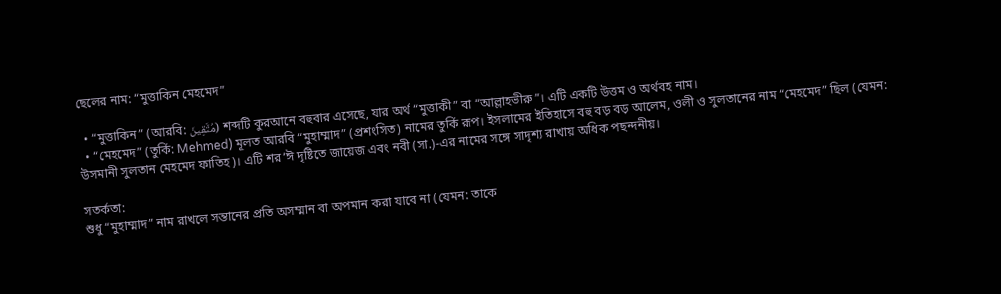ছেলের নাম: “মুত্তাকিন মেহমেদ”

  • “মুত্তাকিন” (আরবি: مُتَّقِينَ) শব্দটি কুরআনে বহুবার এসেছে, যার অর্থ “মুত্তাকী” বা “আল্লাহভীরু”। এটি একটি উত্তম ও অর্থবহ নাম।
  • “মেহমেদ” (তুর্কি: Mehmed) মূলত আরবি “মুহাম্মাদ” (প্রশংসিত) নামের তুর্কি রূপ। ইসলামের ইতিহাসে বহু বড় বড় আলেম, ওলী ও সুলতানের নাম “মেহমেদ” ছিল (যেমন: উসমানী সুলতান মেহমেদ ফাতিহ)। এটি শর‘ঈ দৃষ্টিতে জায়েজ এবং নবী (সা.)-এর নামের সঙ্গে সাদৃশ্য রাখায় অধিক পছন্দনীয়।

সতর্কতা:
শুধু “মুহাম্মাদ” নাম রাখলে সন্তানের প্রতি অসম্মান বা অপমান করা যাবে না (যেমন: তাকে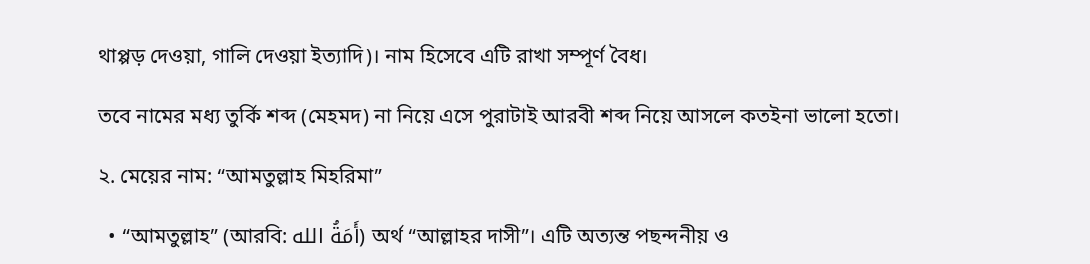থাপ্পড় দেওয়া, গালি দেওয়া ইত্যাদি)। নাম হিসেবে এটি রাখা সম্পূর্ণ বৈধ।

তবে নামের মধ্য তুর্কি শব্দ (মেহমদ) না নিয়ে এসে পুরাটাই আরবী শব্দ নিয়ে আসলে কতইনা ভালো হতো।

২. মেয়ের নাম: “আমতুল্লাহ মিহরিমা”

  • “আমতুল্লাহ” (আরবি: أَمَةُ الله) অর্থ “আল্লাহর দাসী”। এটি অত্যন্ত পছন্দনীয় ও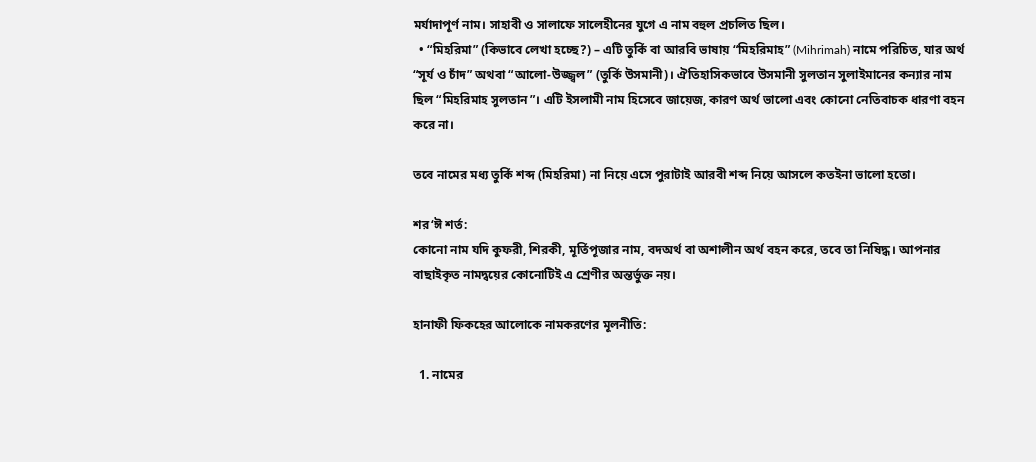মর্যাদাপূর্ণ নাম। সাহাবী ও সালাফে সালেহীনের যুগে এ নাম বহুল প্রচলিত ছিল।
  • “মিহরিমা” (কিভাবে লেখা হচ্ছে?) – এটি তুর্কি বা আরবি ভাষায় “মিহরিমাহ” (Mihrimah) নামে পরিচিত, যার অর্থ “সূর্য ও চাঁদ” অথবা “আলো-উজ্জ্বল” (তুর্কি উসমানী)। ঐতিহাসিকভাবে উসমানী সুলতান সুলাইমানের কন্যার নাম ছিল “মিহরিমাহ সুলতান”। এটি ইসলামী নাম হিসেবে জায়েজ, কারণ অর্থ ভালো এবং কোনো নেতিবাচক ধারণা বহন করে না।

তবে নামের মধ্য তুর্কি শব্দ (মিহরিমা) না নিয়ে এসে পুরাটাই আরবী শব্দ নিয়ে আসলে কতইনা ভালো হতো।

শর‘ঈ শর্ত:
কোনো নাম যদি কুফরী, শিরকী, মূর্তিপূজার নাম, বদঅর্থ বা অশালীন অর্থ বহন করে, তবে তা নিষিদ্ধ। আপনার বাছাইকৃত নামদ্বয়ের কোনোটিই এ শ্রেণীর অন্তর্ভুক্ত নয়।

হানাফী ফিকহের আলোকে নামকরণের মূলনীতি:

  1. নামের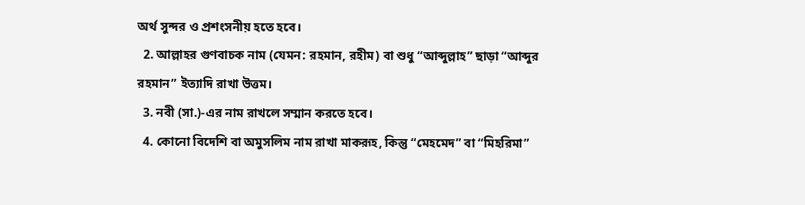অর্থ সুন্দর ও প্রশংসনীয় হতে হবে।
  2. আল্লাহর গুণবাচক নাম (যেমন: রহমান, রহীম) বা শুধু “আব্দুল্লাহ” ছাড়া “আব্দুর রহমান” ইত্যাদি রাখা উত্তম।
  3. নবী (সা.)-এর নাম রাখলে সম্মান করতে হবে।
  4. কোনো বিদেশি বা অমুসলিম নাম রাখা মাকরূহ, কিন্তু “মেহমেদ” বা “মিহরিমা”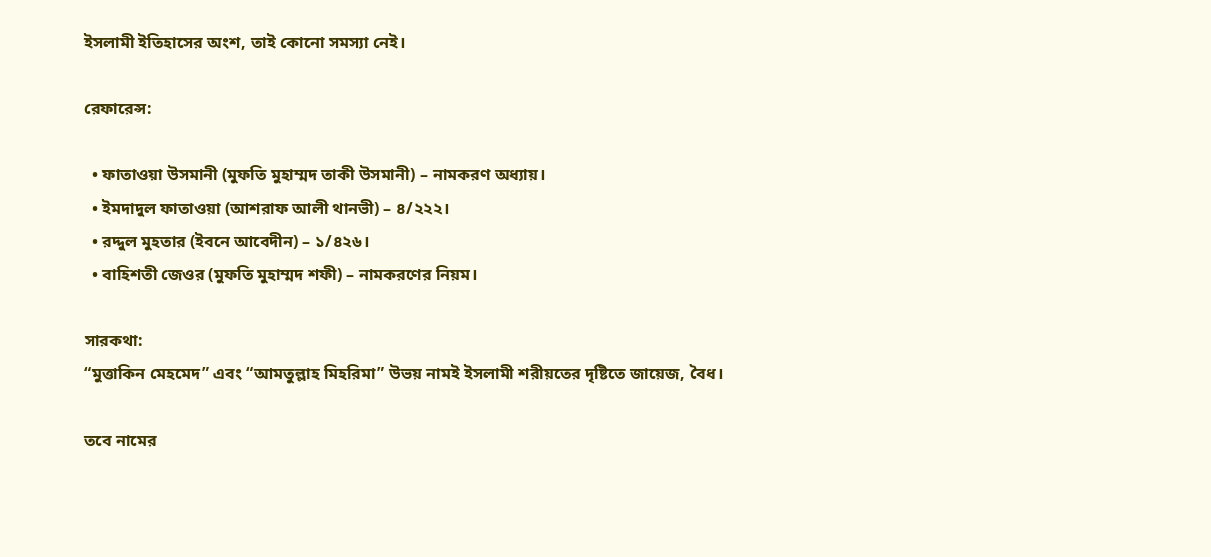ইসলামী ইতিহাসের অংশ, তাই কোনো সমস্যা নেই।

রেফারেন্স:

  • ফাতাওয়া উসমানী (মুফতি মুহাম্মদ তাকী উসমানী) – নামকরণ অধ্যায়।
  • ইমদাদুল ফাতাওয়া (আশরাফ আলী থানভী) – ৪/২২২।
  • রদ্দুল মুহতার (ইবনে আবেদীন) – ১/৪২৬।
  • বাহিশতী জেওর (মুফতি মুহাম্মদ শফী) – নামকরণের নিয়ম।

সারকথা:
“মুত্তাকিন মেহমেদ” এবং “আমতুল্লাহ মিহরিমা” উভয় নামই ইসলামী শরীয়তের দৃষ্টিতে জায়েজ, বৈধ।

তবে নামের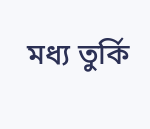মধ্য তুর্কি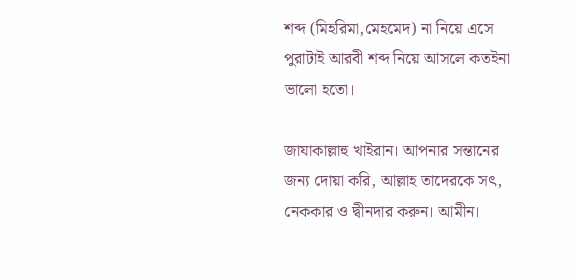শব্দ (মিহরিমা,মেহমেদ) না নিয়ে এসে পুরাটাই আরবী শব্দ নিয়ে আসলে কতইনা ভালো হতো।

জাযাকাল্লাহু খাইরান। আপনার সন্তানের জন্য দোয়া করি, আল্লাহ তাদেরকে সৎ, নেককার ও দ্বীনদার করুন। আমীন।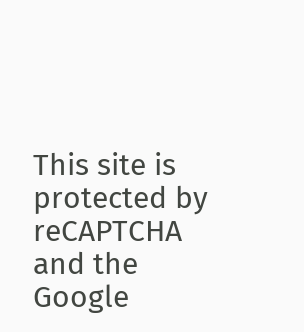This site is protected by reCAPTCHA and the Google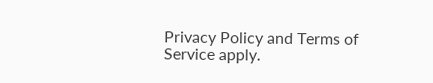Privacy Policy and Terms of Service apply.